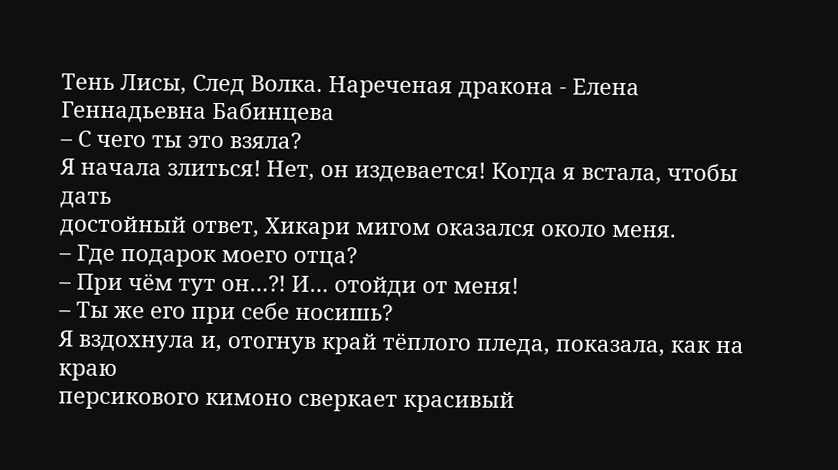Тень Лисы, След Волка. Нареченая дракона - Елена Геннадьевна Бабинцева
– С чего ты это взяла?
Я начала злиться! Нет, он издевается! Когда я встала, чтобы дать
достойный ответ, Хикари мигом оказался около меня.
– Где подарок моего отца?
– При чём тут он…?! И… отойди от меня!
– Ты же его при себе носишь?
Я вздохнула и, отогнув край тёплого пледа, показала, как на краю
персикового кимоно сверкает красивый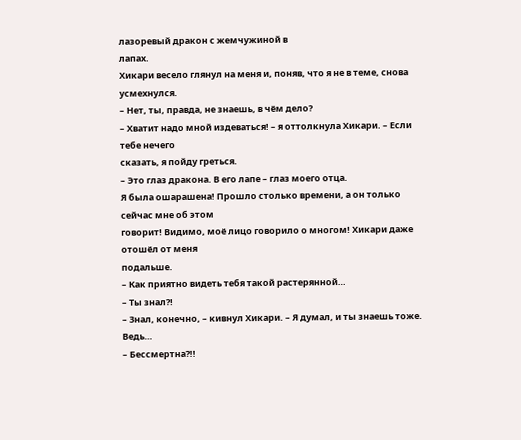лазоревый дракон с жемчужиной в
лапах.
Хикари весело глянул на меня и, поняв, что я не в теме, снова
усмехнулся.
– Нет, ты, правда, не знаешь, в чём дело?
– Хватит надо мной издеваться! – я оттолкнула Хикари. – Если тебе нечего
сказать, я пойду греться.
– Это глаз дракона. В его лапе – глаз моего отца.
Я была ошарашена! Прошло столько времени, а он только сейчас мне об этом
говорит! Видимо, моё лицо говорило о многом! Хикари даже отошёл от меня
подальше.
– Как приятно видеть тебя такой растерянной…
– Ты знал?!
– Знал, конечно, – кивнул Хикари. – Я думал, и ты знаешь тоже. Ведь…
– Бессмертна?!!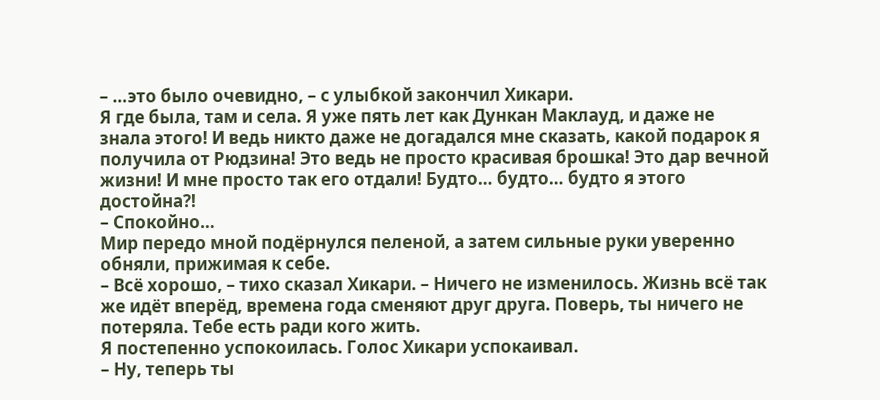– …это было очевидно, – с улыбкой закончил Хикари.
Я где была, там и села. Я уже пять лет как Дункан Маклауд, и даже не
знала этого! И ведь никто даже не догадался мне сказать, какой подарок я
получила от Рюдзина! Это ведь не просто красивая брошка! Это дар вечной
жизни! И мне просто так его отдали! Будто… будто… будто я этого
достойна?!
– Спокойно…
Мир передо мной подёрнулся пеленой, а затем сильные руки уверенно
обняли, прижимая к себе.
– Всё хорошо, – тихо сказал Хикари. – Ничего не изменилось. Жизнь всё так
же идёт вперёд, времена года сменяют друг друга. Поверь, ты ничего не
потеряла. Тебе есть ради кого жить.
Я постепенно успокоилась. Голос Хикари успокаивал.
– Ну, теперь ты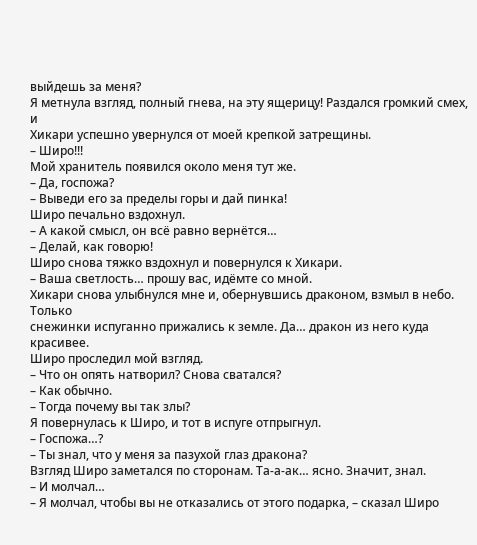выйдешь за меня?
Я метнула взгляд, полный гнева, на эту ящерицу! Раздался громкий смех, и
Хикари успешно увернулся от моей крепкой затрещины.
– Широ!!!
Мой хранитель появился около меня тут же.
– Да, госпожа?
– Выведи его за пределы горы и дай пинка!
Широ печально вздохнул.
– А какой смысл, он всё равно вернётся…
– Делай, как говорю!
Широ снова тяжко вздохнул и повернулся к Хикари.
– Ваша светлость… прошу вас, идёмте со мной.
Хикари снова улыбнулся мне и, обернувшись драконом, взмыл в небо. Только
снежинки испуганно прижались к земле. Да… дракон из него куда красивее.
Широ проследил мой взгляд.
– Что он опять натворил? Снова сватался?
– Как обычно.
– Тогда почему вы так злы?
Я повернулась к Широ, и тот в испуге отпрыгнул.
– Госпожа…?
– Ты знал, что у меня за пазухой глаз дракона?
Взгляд Широ заметался по сторонам. Та-а-ак… ясно. Значит, знал.
– И молчал…
– Я молчал, чтобы вы не отказались от этого подарка, – сказал Широ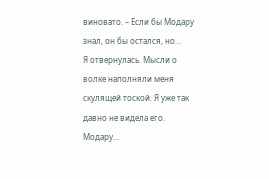виновато. – Если бы Модару знал, он бы остался, но…
Я отвернулась. Мысли о волке наполняли меня скулящей тоской. Я уже так
давно не видела его. Модару…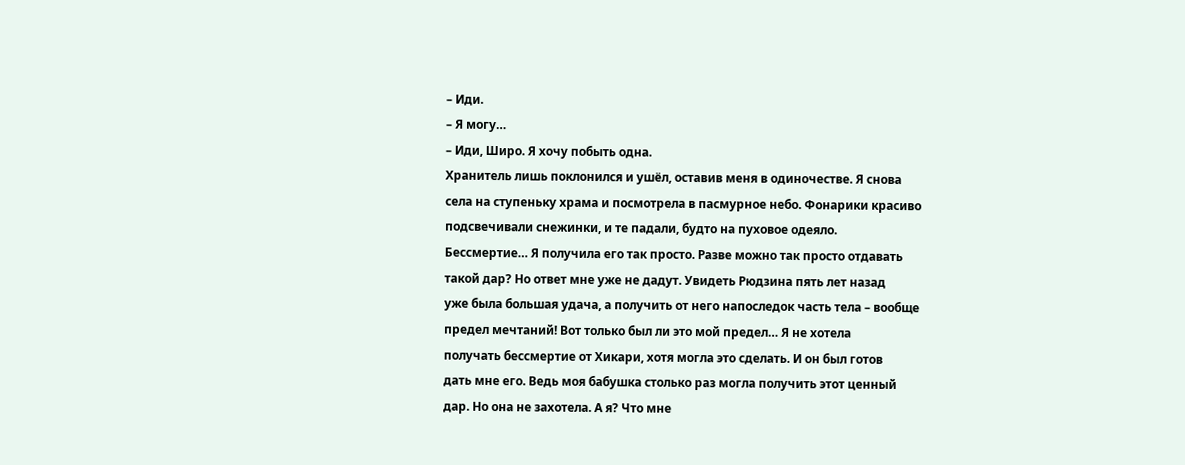– Иди.
– Я могу…
– Иди, Широ. Я хочу побыть одна.
Хранитель лишь поклонился и ушёл, оставив меня в одиночестве. Я снова
села на ступеньку храма и посмотрела в пасмурное небо. Фонарики красиво
подсвечивали снежинки, и те падали, будто на пуховое одеяло.
Бессмертие… Я получила его так просто. Разве можно так просто отдавать
такой дар? Но ответ мне уже не дадут. Увидеть Рюдзина пять лет назад
уже была большая удача, а получить от него напоследок часть тела – вообще
предел мечтаний! Вот только был ли это мой предел… Я не хотела
получать бессмертие от Хикари, хотя могла это сделать. И он был готов
дать мне его. Ведь моя бабушка столько раз могла получить этот ценный
дар. Но она не захотела. А я? Что мне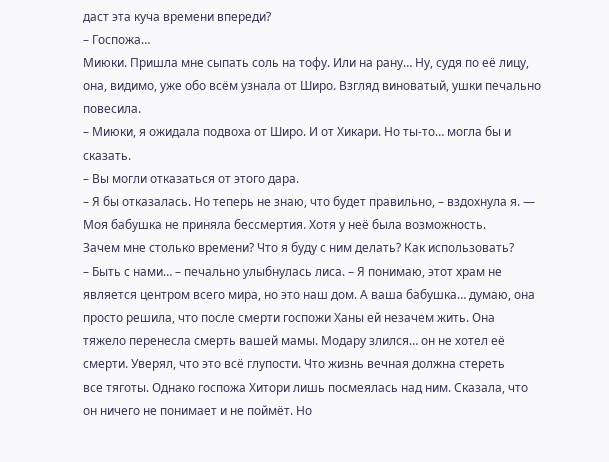даст эта куча времени впереди?
– Госпожа…
Миюки. Пришла мне сыпать соль на тофу. Или на рану… Ну, судя по её лицу,
она, видимо, уже обо всём узнала от Широ. Взгляд виноватый, ушки печально
повесила.
– Миюки, я ожидала подвоха от Широ. И от Хикари. Но ты-то… могла бы и
сказать.
– Вы могли отказаться от этого дара.
– Я бы отказалась. Но теперь не знаю, что будет правильно, – вздохнула я. —
Моя бабушка не приняла бессмертия. Хотя у неё была возможность.
Зачем мне столько времени? Что я буду с ним делать? Как использовать?
– Быть с нами… – печально улыбнулась лиса. – Я понимаю, этот храм не
является центром всего мира, но это наш дом. А ваша бабушка… думаю, она
просто решила, что после смерти госпожи Ханы ей незачем жить. Она
тяжело перенесла смерть вашей мамы. Модару злился… он не хотел её
смерти. Уверял, что это всё глупости. Что жизнь вечная должна стереть
все тяготы. Однако госпожа Хитори лишь посмеялась над ним. Сказала, что
он ничего не понимает и не поймёт. Но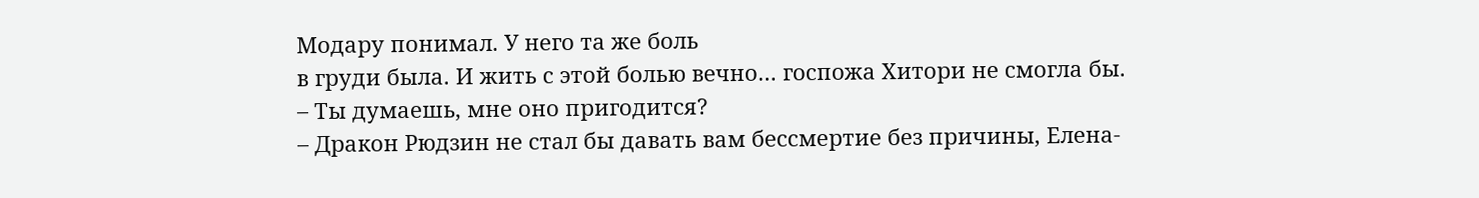Модару понимал. У него та же боль
в груди была. И жить с этой болью вечно… госпожа Хитори не смогла бы.
– Ты думаешь, мне оно пригодится?
– Дракон Рюдзин не стал бы давать вам бессмертие без причины, Елена-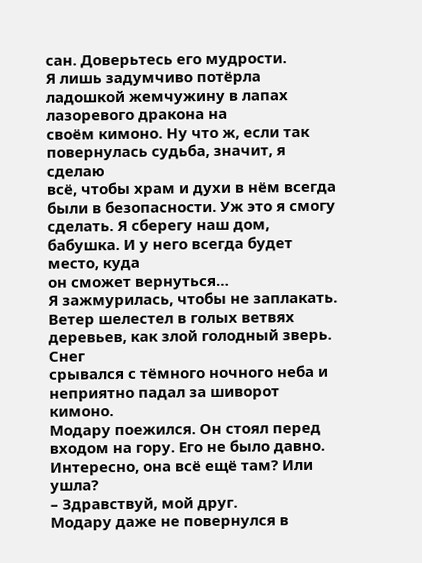сан. Доверьтесь его мудрости.
Я лишь задумчиво потёрла ладошкой жемчужину в лапах лазоревого дракона на
своём кимоно. Ну что ж, если так повернулась судьба, значит, я сделаю
всё, чтобы храм и духи в нём всегда были в безопасности. Уж это я смогу
сделать. Я сберегу наш дом, бабушка. И у него всегда будет место, куда
он сможет вернуться…
Я зажмурилась, чтобы не заплакать.
Ветер шелестел в голых ветвях деревьев, как злой голодный зверь. Снег
срывался с тёмного ночного неба и неприятно падал за шиворот кимоно.
Модару поежился. Он стоял перед входом на гору. Его не было давно.
Интересно, она всё ещё там? Или ушла?
– Здравствуй, мой друг.
Модару даже не повернулся в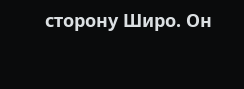сторону Широ. Он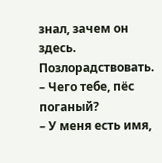знал, зачем он здесь.
Позлорадствовать.
– Чего тебе, пёс поганый?
– У меня есть имя,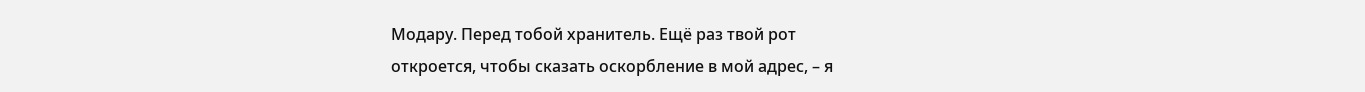Модару. Перед тобой хранитель. Ещё раз твой рот
откроется, чтобы сказать оскорбление в мой адрес, – я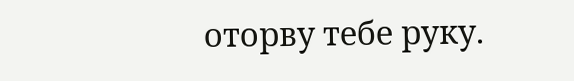оторву тебе руку.